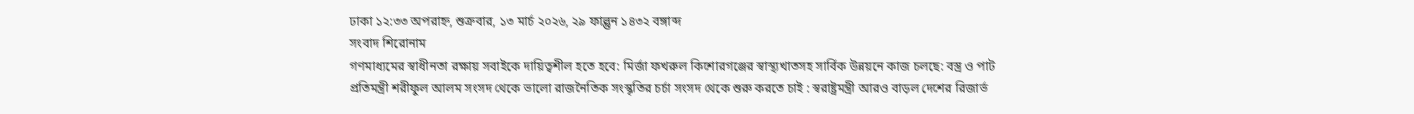ঢাকা ১২:৩৩ অপরাহ্ন, শুক্রবার, ১৩ মার্চ ২০২৬, ২৯ ফাল্গুন ১৪৩২ বঙ্গাব্দ
সংবাদ শিরোনাম
গণমাধ্যমের স্বাধীনতা রক্ষায় সবাইকে দায়িত্বশীল হতে হবে: মির্জা ফখরুল কিশোরগঞ্জের স্বাস্থ্যখাতসহ সার্বিক উন্নয়নে কাজ চলছে: বস্ত্র ও পাট প্রতিমন্ত্রী শরীফুল আলম সংসদ থেকে ভালো রাজনৈতিক সংস্কৃতির চর্চা সংসদ থেকে শুরু করতে চাই : স্বরাষ্ট্রমন্ত্রী আরও বাড়ল দেশের রিজার্ভ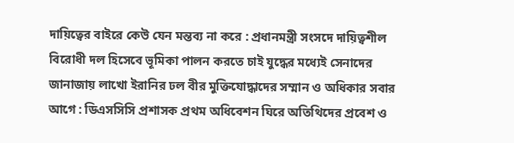দায়িত্বের বাইরে কেউ যেন মন্তব্য না করে : প্রধানমন্ত্রী সংসদে দায়িত্বশীল বিরোধী দল হিসেবে ভূমিকা পালন করতে চাই যুদ্ধের মধ্যেই সেনাদের জানাজায় লাখো ইরানির ঢল বীর মুক্তিযোদ্ধাদের সম্মান ও অধিকার সবার আগে : ডিএসসিসি প্রশাসক প্রথম অধিবেশন ঘিরে অতিথিদের প্রবেশ ও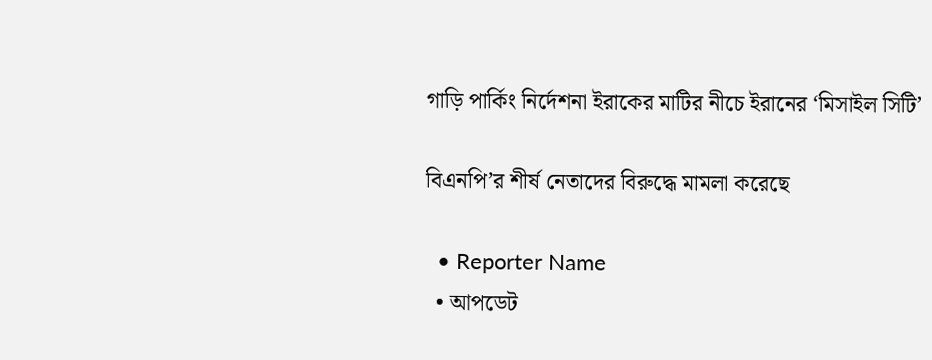গাড়ি পার্কিং নির্দেশনা ইরাকের মাটির নীচে ইরানের ‘মিসাইল সিটি’

বিএনপি’র শীর্ষ নেতাদের বিরুদ্ধে মামলা করেছে

  • Reporter Name
  • আপডেট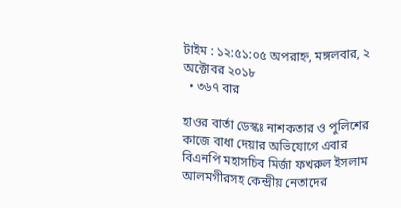টাইম : ১২:৫১:০৫ অপরাহ্ন, মঙ্গলবার, ২ অক্টোবর ২০১৮
  • ৩৬৭ বার

হাওর বার্তা ডেস্কঃ নাশকতার ও পুলিশের কাজে বাধা দেয়ার অভিযোগে এবার বিএনপি মহাসচিব মির্জা ফখরুল ইসলাম আলমগীরসহ কেন্দ্রীয় নেতাদের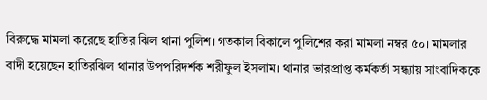বিরুদ্ধে মামলা করেছে হাতির ঝিল থানা পুলিশ। গতকাল বিকালে পুলিশের করা মামলা নম্বর ৫০। মামলার বাদী হয়েছেন হাতিরঝিল থানার উপপরিদর্শক শরীফুল ইসলাম। থানার ভারপ্রাপ্ত কর্মকর্তা সন্ধ্যায় সাংবাদিককে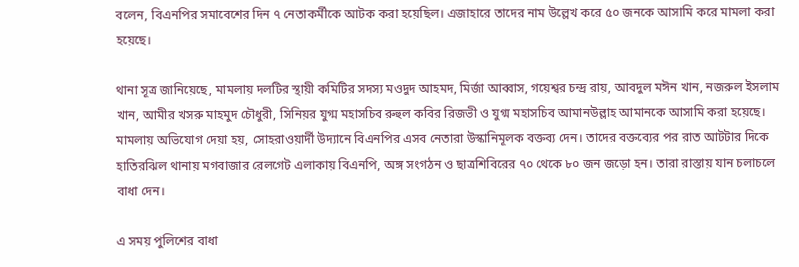বলেন, বিএনপির সমাবেশের দিন ৭ নেতাকর্মীকে আটক করা হয়েছিল। এজাহারে তাদের নাম উল্লেখ করে ৫০ জনকে আসামি করে মামলা করা হয়েছে।

থানা সূত্র জানিয়েছে, মামলায় দলটির স্থায়ী কমিটির সদস্য মওদুদ আহমদ, মির্জা আব্বাস, গয়েশ্বর চন্দ্র রায়, আবদুল মঈন খান, নজরুল ইসলাম খান, আমীর খসরু মাহমুদ চৌধুরী, সিনিয়র যুগ্ম মহাসচিব রুহুল কবির রিজভী ও যুগ্ম মহাসচিব আমানউল্লাহ আমানকে আসামি করা হয়েছে। মামলায় অভিযোগ দেয়া হয়, সোহরাওয়ার্দী উদ্যানে বিএনপির এসব নেতারা উস্কানিমূলক বক্তব্য দেন। তাদের বক্তব্যের পর রাত আটটার দিকে হাতিরঝিল থানায় মগবাজার রেলগেট এলাকায় বিএনপি, অঙ্গ সংগঠন ও ছাত্রশিবিরের ৭০ থেকে ৮০ জন জড়ো হন। তারা রাস্তায় যান চলাচলে বাধা দেন।

এ সময় পুলিশের বাধা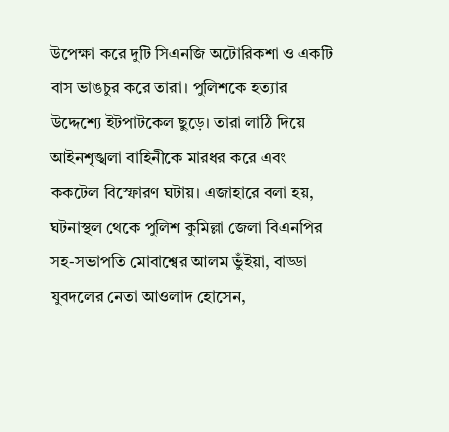উপেক্ষা করে দুটি সিএনজি অটোরিকশা ও একটি বাস ভাঙচুর করে তারা। পুলিশকে হত্যার উদ্দেশ্যে ইটপাটকেল ছুড়ে। তারা লাঠি দিয়ে আইনশৃঙ্খলা বাহিনীকে মারধর করে এবং ককটেল বিস্ফোরণ ঘটায়। এজাহারে বলা হয়, ঘটনাস্থল থেকে পুলিশ কুমিল্লা জেলা বিএনপির সহ-সভাপতি মোবাশ্বের আলম ভুঁইয়া, বাড্ডা যুবদলের নেতা আওলাদ হোসেন,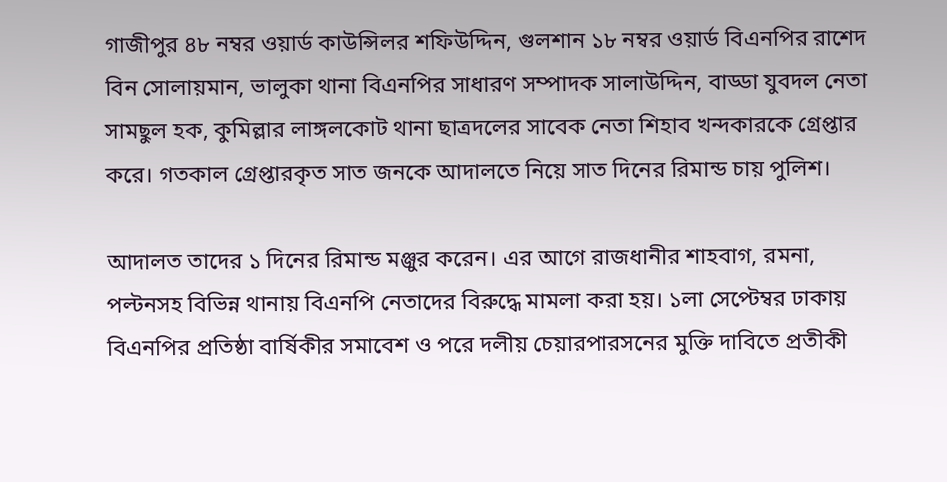গাজীপুর ৪৮ নম্বর ওয়ার্ড কাউন্সিলর শফিউদ্দিন, গুলশান ১৮ নম্বর ওয়ার্ড বিএনপির রাশেদ বিন সোলায়মান, ভালুকা থানা বিএনপির সাধারণ সম্পাদক সালাউদ্দিন, বাড্ডা যুবদল নেতা সামছুল হক, কুমিল্লার লাঙ্গলকোট থানা ছাত্রদলের সাবেক নেতা শিহাব খন্দকারকে গ্রেপ্তার করে। গতকাল গ্রেপ্তারকৃত সাত জনকে আদালতে নিয়ে সাত দিনের রিমান্ড চায় পুলিশ।

আদালত তাদের ১ দিনের রিমান্ড মঞ্জুর করেন। এর আগে রাজধানীর শাহবাগ, রমনা, পল্টনসহ বিভিন্ন থানায় বিএনপি নেতাদের বিরুদ্ধে মামলা করা হয়। ১লা সেপ্টেম্বর ঢাকায় বিএনপির প্রতিষ্ঠা বার্ষিকীর সমাবেশ ও পরে দলীয় চেয়ারপারসনের মুক্তি দাবিতে প্রতীকী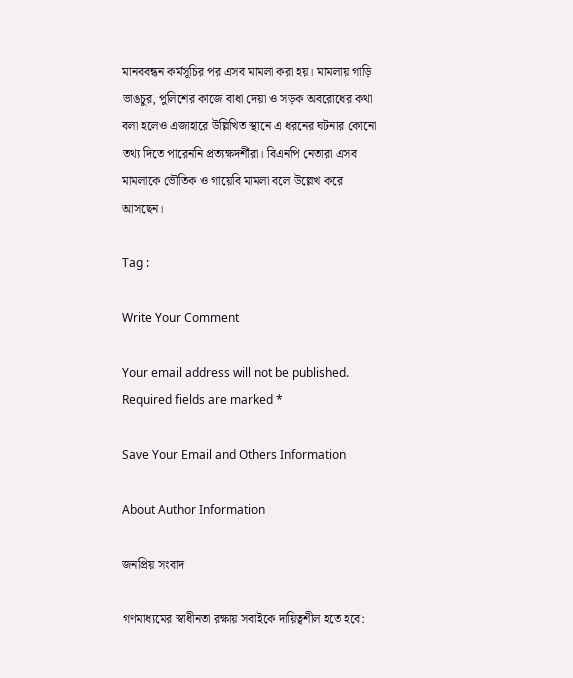মানববন্ধন কর্মসূচির পর এসব মামলা করা হয়। মামলায় গাড়ি ভাঙচুর, পুলিশের কাজে বাধা দেয়া ও সড়ক অবরোধের কথা বলা হলেও এজাহারে উল্লিখিত স্থানে এ ধরনের ঘটনার কোনো তথ্য দিতে পারেননি প্রত্যক্ষদর্শীরা। বিএনপি নেতারা এসব মামলাকে ভৌতিক ও গায়েবি মামলা বলে উল্লেখ করে আসছেন।

Tag :

Write Your Comment

Your email address will not be published. Required fields are marked *

Save Your Email and Others Information

About Author Information

জনপ্রিয় সংবাদ

গণমাধ্যমের স্বাধীনতা রক্ষায় সবাইকে দায়িত্বশীল হতে হবে: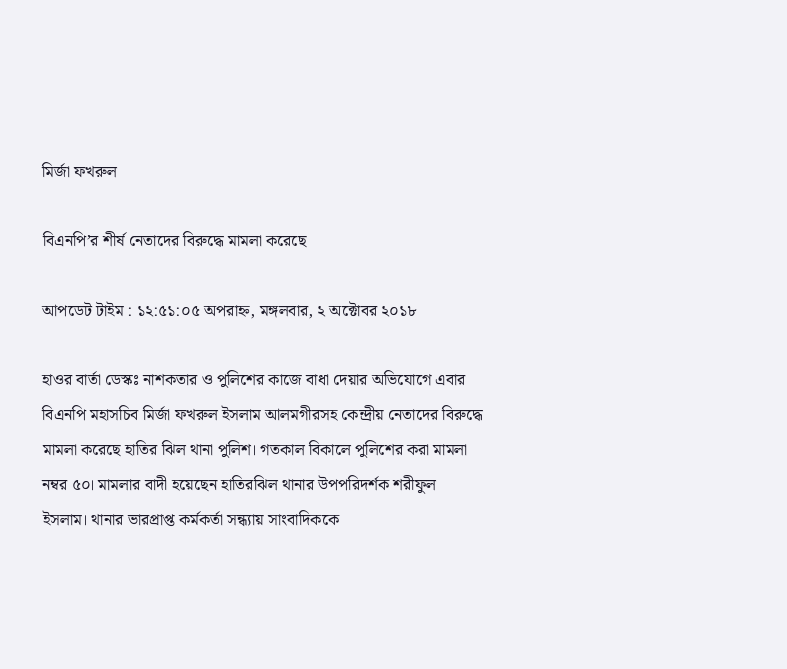মির্জা ফখরুল

বিএনপি’র শীর্ষ নেতাদের বিরুদ্ধে মামলা করেছে

আপডেট টাইম : ১২:৫১:০৫ অপরাহ্ন, মঙ্গলবার, ২ অক্টোবর ২০১৮

হাওর বার্তা ডেস্কঃ নাশকতার ও পুলিশের কাজে বাধা দেয়ার অভিযোগে এবার বিএনপি মহাসচিব মির্জা ফখরুল ইসলাম আলমগীরসহ কেন্দ্রীয় নেতাদের বিরুদ্ধে মামলা করেছে হাতির ঝিল থানা পুলিশ। গতকাল বিকালে পুলিশের করা মামলা নম্বর ৫০। মামলার বাদী হয়েছেন হাতিরঝিল থানার উপপরিদর্শক শরীফুল ইসলাম। থানার ভারপ্রাপ্ত কর্মকর্তা সন্ধ্যায় সাংবাদিককে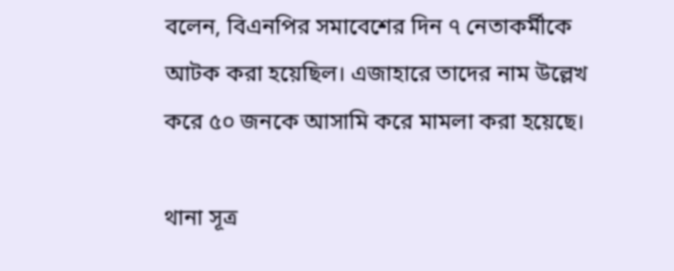বলেন, বিএনপির সমাবেশের দিন ৭ নেতাকর্মীকে আটক করা হয়েছিল। এজাহারে তাদের নাম উল্লেখ করে ৫০ জনকে আসামি করে মামলা করা হয়েছে।

থানা সূত্র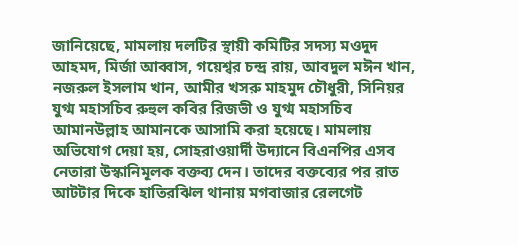জানিয়েছে, মামলায় দলটির স্থায়ী কমিটির সদস্য মওদুদ আহমদ, মির্জা আব্বাস, গয়েশ্বর চন্দ্র রায়, আবদুল মঈন খান, নজরুল ইসলাম খান, আমীর খসরু মাহমুদ চৌধুরী, সিনিয়র যুগ্ম মহাসচিব রুহুল কবির রিজভী ও যুগ্ম মহাসচিব আমানউল্লাহ আমানকে আসামি করা হয়েছে। মামলায় অভিযোগ দেয়া হয়, সোহরাওয়ার্দী উদ্যানে বিএনপির এসব নেতারা উস্কানিমূলক বক্তব্য দেন। তাদের বক্তব্যের পর রাত আটটার দিকে হাতিরঝিল থানায় মগবাজার রেলগেট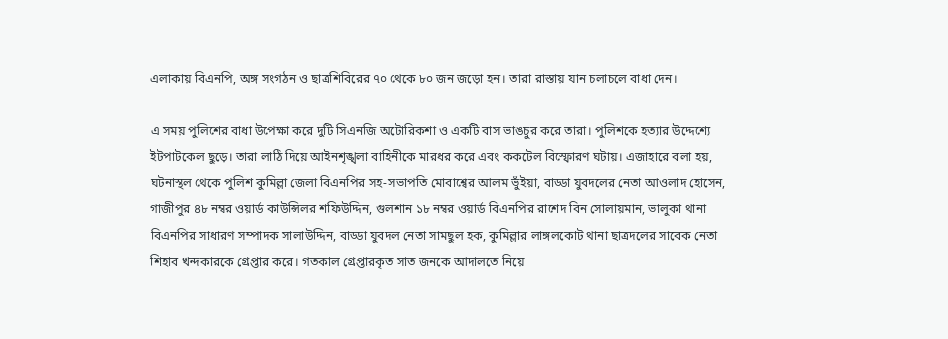এলাকায় বিএনপি, অঙ্গ সংগঠন ও ছাত্রশিবিরের ৭০ থেকে ৮০ জন জড়ো হন। তারা রাস্তায় যান চলাচলে বাধা দেন।

এ সময় পুলিশের বাধা উপেক্ষা করে দুটি সিএনজি অটোরিকশা ও একটি বাস ভাঙচুর করে তারা। পুলিশকে হত্যার উদ্দেশ্যে ইটপাটকেল ছুড়ে। তারা লাঠি দিয়ে আইনশৃঙ্খলা বাহিনীকে মারধর করে এবং ককটেল বিস্ফোরণ ঘটায়। এজাহারে বলা হয়, ঘটনাস্থল থেকে পুলিশ কুমিল্লা জেলা বিএনপির সহ-সভাপতি মোবাশ্বের আলম ভুঁইয়া, বাড্ডা যুবদলের নেতা আওলাদ হোসেন, গাজীপুর ৪৮ নম্বর ওয়ার্ড কাউন্সিলর শফিউদ্দিন, গুলশান ১৮ নম্বর ওয়ার্ড বিএনপির রাশেদ বিন সোলায়মান, ভালুকা থানা বিএনপির সাধারণ সম্পাদক সালাউদ্দিন, বাড্ডা যুবদল নেতা সামছুল হক, কুমিল্লার লাঙ্গলকোট থানা ছাত্রদলের সাবেক নেতা শিহাব খন্দকারকে গ্রেপ্তার করে। গতকাল গ্রেপ্তারকৃত সাত জনকে আদালতে নিয়ে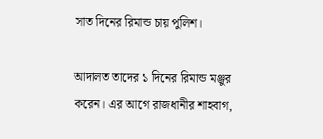সাত দিনের রিমান্ড চায় পুলিশ।

আদালত তাদের ১ দিনের রিমান্ড মঞ্জুর করেন। এর আগে রাজধানীর শাহবাগ,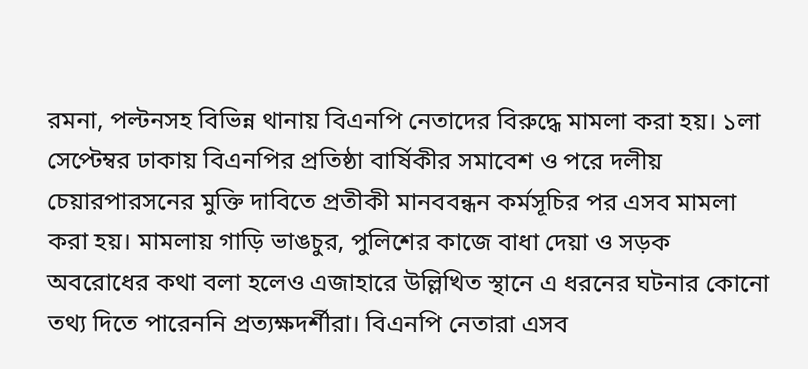রমনা, পল্টনসহ বিভিন্ন থানায় বিএনপি নেতাদের বিরুদ্ধে মামলা করা হয়। ১লা সেপ্টেম্বর ঢাকায় বিএনপির প্রতিষ্ঠা বার্ষিকীর সমাবেশ ও পরে দলীয় চেয়ারপারসনের মুক্তি দাবিতে প্রতীকী মানববন্ধন কর্মসূচির পর এসব মামলা করা হয়। মামলায় গাড়ি ভাঙচুর, পুলিশের কাজে বাধা দেয়া ও সড়ক অবরোধের কথা বলা হলেও এজাহারে উল্লিখিত স্থানে এ ধরনের ঘটনার কোনো তথ্য দিতে পারেননি প্রত্যক্ষদর্শীরা। বিএনপি নেতারা এসব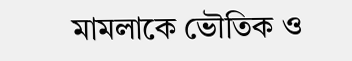মামলাকে ভৌতিক ও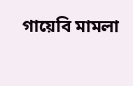গায়েবি মামলা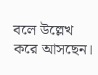বলে উল্লেখ করে আসছেন।